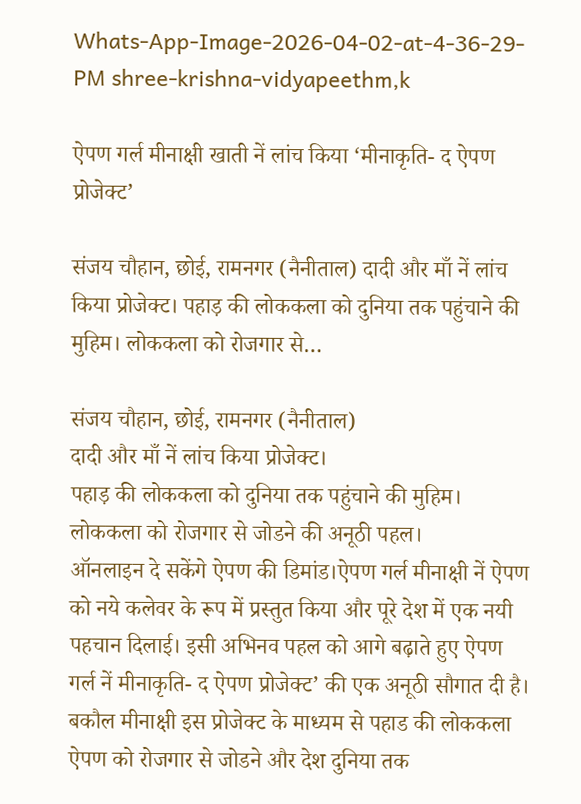Whats-App-Image-2026-04-02-at-4-36-29-PM shree-krishna-vidyapeethm,k

ऐपण गर्ल मीनाक्षी खाती नें लांच किया ‘मीनाकृति- द ऐपण प्रोजेक्ट’

संजय चौहान, छोई, रामनगर (नैनीताल) दादी और माँ नें लांच किया प्रोजेक्ट। पहाड़ की लोककला को दुनिया तक पहुंचाने की मुहिम। लोककला को रोजगार से…

संजय चौहान, छोई, रामनगर (नैनीताल)
दादी और माँ नें लांच किया प्रोजेक्ट।
पहाड़ की लोककला को दुनिया तक पहुंचाने की मुहिम।
लोककला को रोजगार से जोडने की अनूठी पहल।
ऑनलाइन दे सकेंगे ऐपण की डिमांड।ऐपण गर्ल मीनाक्षी नें ऐपण को नये कलेवर के रूप में प्रस्तुत किया और पूरे देश में एक नयी पहचान दिलाई। इसी अभिनव पहल को आगे बढ़ाते हुए ऐपण गर्ल नें मीनाकृति- द ऐपण प्रोजेक्ट’ की एक अनूठी सौगात दी है। बकौल मीनाक्षी इस प्रोजेक्ट के माध्यम से पहाड की लोककला ऐपण को रोजगार से जोडने और देश दुनिया तक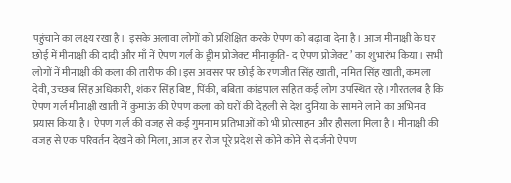पहुंचाने का लक्ष्य रखा है। इसके अलावा लोगों को प्रशिक्षित करके ऐपण को बढ़ावा देना है। आज मीनाक्षी के घर छोई में मीनाक्षी की दादी और माँ नें ऐपण गर्ल के ड्रीम प्रोजेक्ट मीनाकृति- द ऐपण प्रोजेक्ट’ का शुभारंभ किया। सभी लोगों नें मीनाक्षी की कला की तारीफ की।इस अवसर पर छोई के रणजीत सिंह खाती, नमित सिंह खाती, कमला देवी, उच्छब सिंह अधिकारी, शंकर सिंह बिष्ट, पिंकी, बबिता कांडपाल सहित कई लोग उपस्थित रहे।गौरतलब है कि ऐपण गर्ल मीनाक्षी खाती नें कुमाऊं की ऐपण कला को घरों की देहली से देश दुनिया के सामने लाने का अभिनव प्रयास किया है। ऐपण गर्ल की वजह से कई गुमनाम प्रतिभाओं को भी प्रोत्साहन और हौसला मिला है। मीनाक्षी की वजह से एक परिवर्तन देखने को मिला, आज हर रोज पूरे प्रदेश से कोने कोने से दर्जनो ऐपण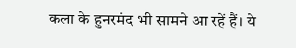कला के हुनरमंद भी सामने आ रहें हैं। ये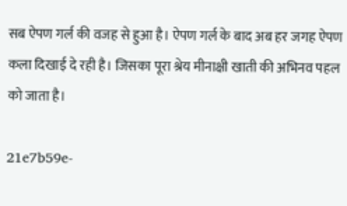सब ऐपण गर्ल की वजह से हुआ है। ऐपण गर्ल के बाद अब हर जगह ऐपण कला दिखाई दे रही है। जिसका पूरा श्रेय मीनाक्षी खाती की अभिनव पहल को जाता है।

21e7b59e-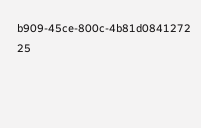b909-45ce-800c-4b81d0841272 25